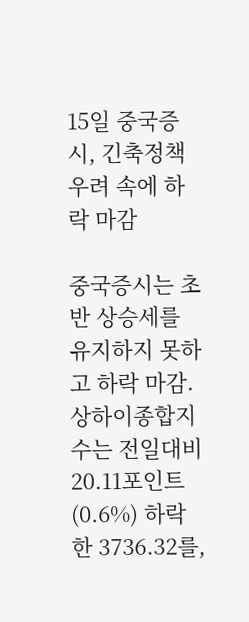15일 중국증시, 긴축정책 우려 속에 하락 마감

중국증시는 초반 상승세를 유지하지 못하고 하락 마감.
상하이종합지수는 전일대비 20.11포인트(0.6%) 하락한 3736.32를,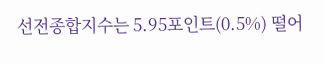선전종합지수는 5.95포인트(0.5%) 떨어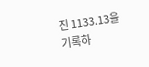진 1133.13을 기록하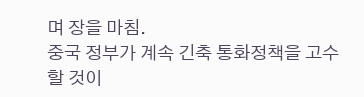며 장을 마침.
중국 정부가 계속 긴축 통화정책을 고수할 것이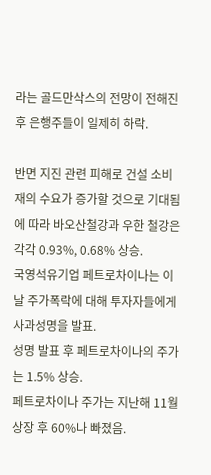라는 골드만삭스의 전망이 전해진 후 은행주들이 일제히 하락.

반면 지진 관련 피해로 건설 소비재의 수요가 증가할 것으로 기대됨에 따라 바오산철강과 우한 철강은 각각 0.93%, 0.68% 상승.
국영석유기업 페트로차이나는 이날 주가폭락에 대해 투자자들에게 사과성명을 발표.
성명 발표 후 페트로차이나의 주가는 1.5% 상승.
페트로차이나 주가는 지난해 11월 상장 후 60%나 빠졌음.